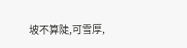坡不算陡,可雪厚,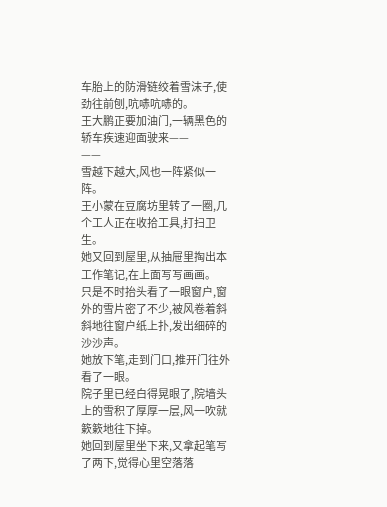车胎上的防滑链绞着雪沫子,使劲往前刨,吭哧吭哧的。
王大鹏正要加油门,一辆黑色的轿车疾速迎面驶来——
——
雪越下越大,风也一阵紧似一阵。
王小蒙在豆腐坊里转了一圈,几个工人正在收拾工具,打扫卫生。
她又回到屋里,从抽屉里掏出本工作笔记,在上面写写画画。
只是不时抬头看了一眼窗户,窗外的雪片密了不少,被风卷着斜斜地往窗户纸上扑,发出细碎的沙沙声。
她放下笔,走到门口,推开门往外看了一眼。
院子里已经白得晃眼了,院墙头上的雪积了厚厚一层,风一吹就簌簌地往下掉。
她回到屋里坐下来,又拿起笔写了两下,觉得心里空落落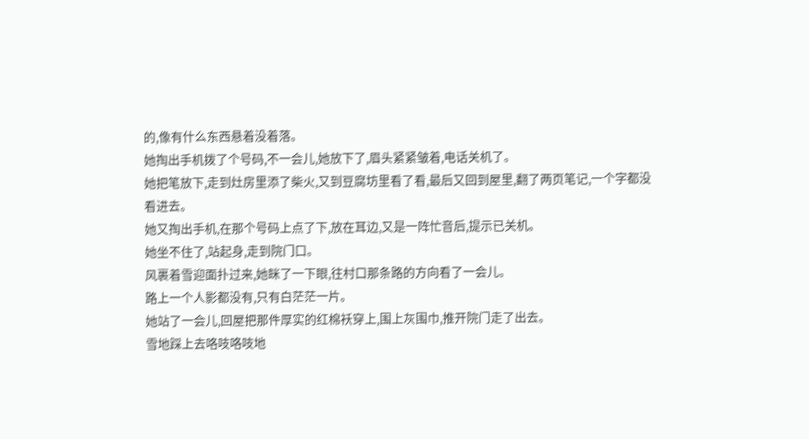的,像有什么东西悬着没着落。
她掏出手机拨了个号码,不一会儿,她放下了,眉头紧紧皱着,电话关机了。
她把笔放下,走到灶房里添了柴火,又到豆腐坊里看了看,最后又回到屋里,翻了两页笔记,一个字都没看进去。
她又掏出手机,在那个号码上点了下,放在耳边,又是一阵忙音后,提示已关机。
她坐不住了,站起身,走到院门口。
风裹着雪迎面扑过来,她眯了一下眼,往村口那条路的方向看了一会儿。
路上一个人影都没有,只有白茫茫一片。
她站了一会儿,回屋把那件厚实的红棉袄穿上,围上灰围巾,推开院门走了出去。
雪地踩上去咯吱咯吱地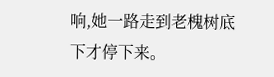响,她一路走到老槐树底下才停下来。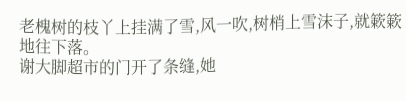老槐树的枝丫上挂满了雪,风一吹,树梢上雪沫子,就簌簌地往下落。
谢大脚超市的门开了条缝,她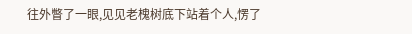往外瞥了一眼,见见老槐树底下站着个人,愣了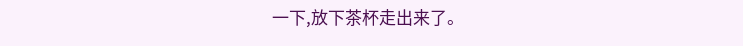一下,放下茶杯走出来了。